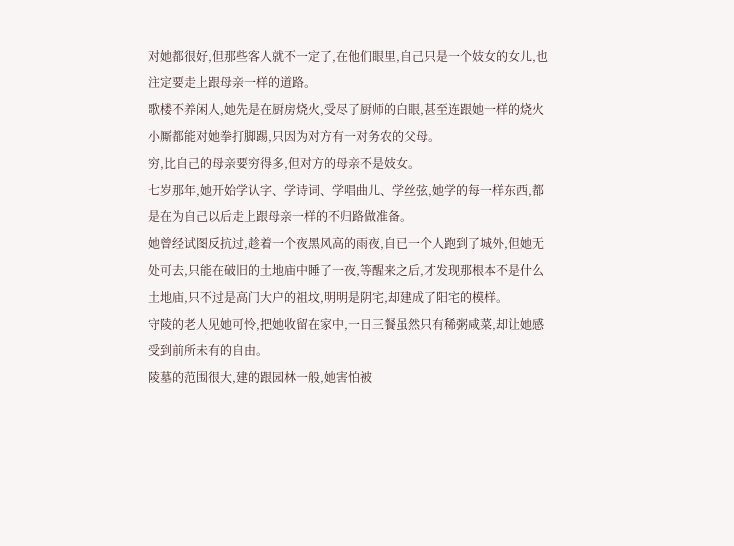对她都很好,但那些客人就不一定了,在他们眼里,自己只是一个妓女的女儿,也注定要走上跟母亲一样的道路。
歌楼不养闲人,她先是在厨房烧火,受尽了厨师的白眼,甚至连跟她一样的烧火小厮都能对她拳打脚踢,只因为对方有一对务农的父母。
穷,比自己的母亲要穷得多,但对方的母亲不是妓女。
七岁那年,她开始学认字、学诗词、学唱曲儿、学丝弦,她学的每一样东西,都是在为自己以后走上跟母亲一样的不归路做准备。
她曾经试图反抗过,趁着一个夜黑风高的雨夜,自已一个人跑到了城外,但她无处可去,只能在破旧的土地庙中睡了一夜,等醒来之后,才发现那根本不是什么土地庙,只不过是高门大户的祖坟,明明是阴宅,却建成了阳宅的模样。
守陵的老人见她可怜,把她收留在家中,一日三餐虽然只有稀粥咸菜,却让她感受到前所未有的自由。
陵墓的范围很大,建的跟园林一般,她害怕被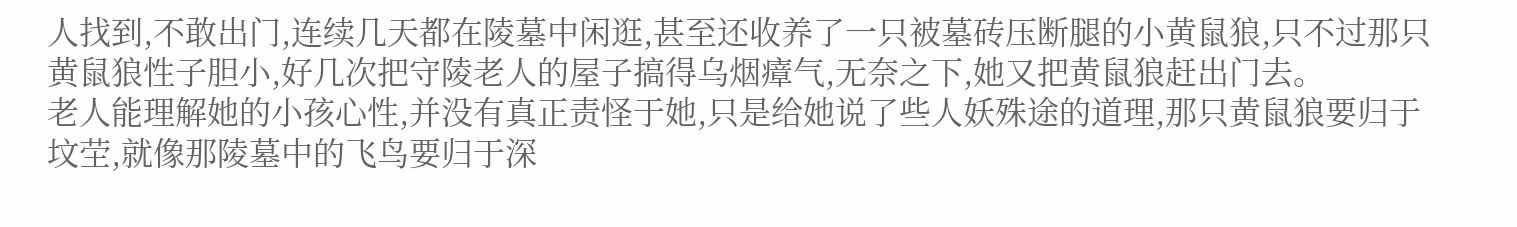人找到,不敢出门,连续几天都在陵墓中闲逛,甚至还收养了一只被墓砖压断腿的小黄鼠狼,只不过那只黄鼠狼性子胆小,好几次把守陵老人的屋子搞得乌烟瘴气,无奈之下,她又把黄鼠狼赶出门去。
老人能理解她的小孩心性,并没有真正责怪于她,只是给她说了些人妖殊途的道理,那只黄鼠狼要归于坟茔,就像那陵墓中的飞鸟要归于深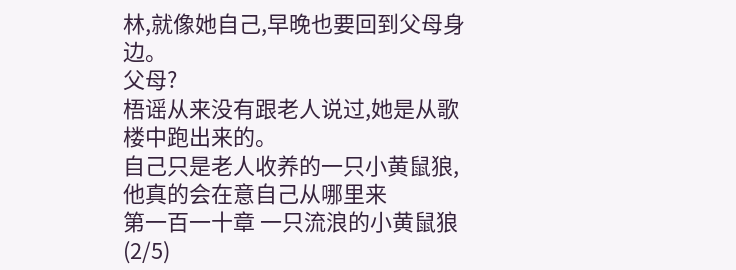林,就像她自己,早晚也要回到父母身边。
父母?
梧谣从来没有跟老人说过,她是从歌楼中跑出来的。
自己只是老人收养的一只小黄鼠狼,他真的会在意自己从哪里来
第一百一十章 一只流浪的小黄鼠狼(2/5)